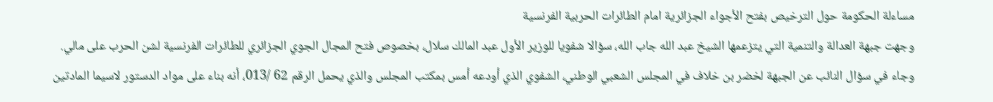مساءلة الحكومة حول الترخيص بفتح الأجواء الجزائرية امام الطائرات الحربية الفرنسية
وجهت جبهة العدالة والتنمية التي يتزعمها الشيخ عبد الله جاب الله، سؤالا شفويا للوزير الأول عبد المالك سلال، بخصوص فتح المجال الجوي الجزائري للطائرات الفرنسية لشن الحرب على مالي.
وجاء في سؤال النائب عن الجبهة لخضر بن خلاف في المجلس الشعبي الوطني، الشفوي الذي أودعه أمس بمكتب المجلس والذي يحمل الرقم 62 /013، أنه بناء على مواد الدستور لاسيما المادتين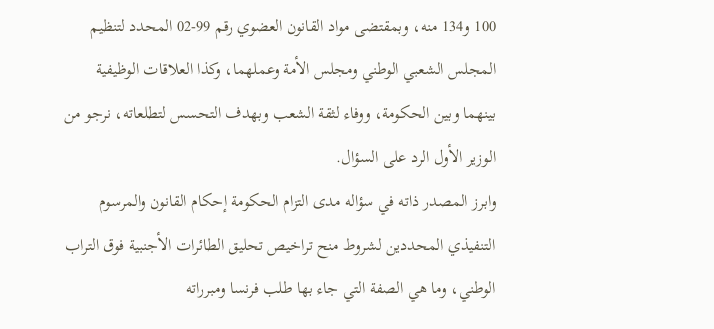100 و134 منه، وبمقتضى مواد القانون العضوي رقم 99-02 المحدد لتنظيم المجلس الشعبي الوطني ومجلس الأمة وعملهما، وكذا العلاقات الوظيفية بينهما وبين الحكومة، ووفاء لثقة الشعب وبهدف التحسس لتطلعاته، نرجو من الوزير الأول الرد على السؤال.
وابرز المصدر ذاته في سؤاله مدى التزام الحكومة إحكام القانون والمرسوم التنفيذي المحددين لشروط منح تراخيص تحليق الطائرات الأجنبية فوق التراب الوطني، وما هي الصفة التي جاء بها طلب فرنسا ومبرراته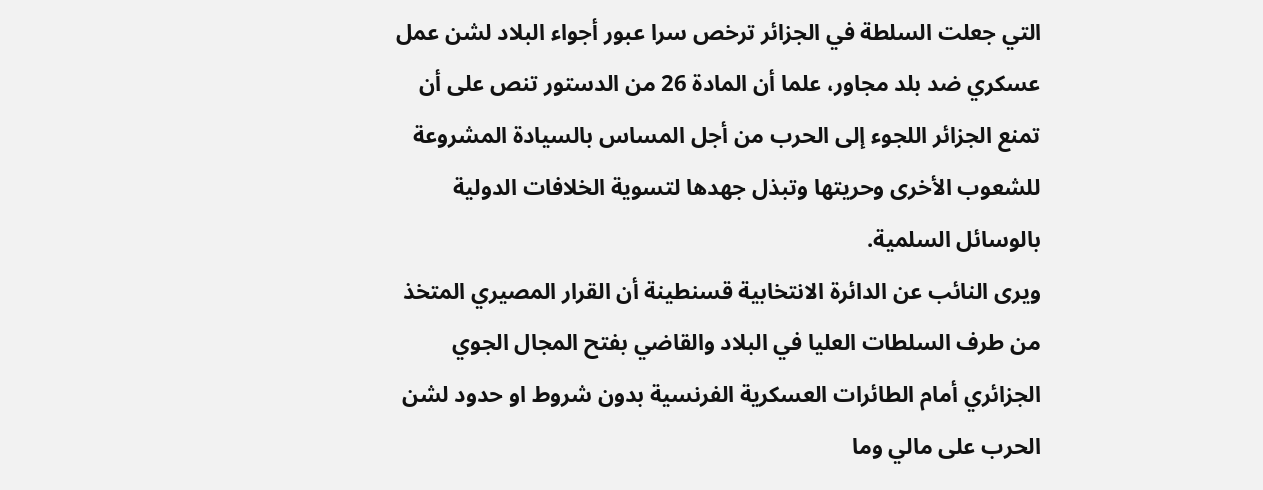التي جعلت السلطة في الجزائر ترخص سرا عبور أجواء البلاد لشن عمل عسكري ضد بلد مجاور، علما أن المادة 26 من الدستور تنص على أن تمنع الجزائر اللجوء إلى الحرب من أجل المساس بالسيادة المشروعة للشعوب الأخرى وحريتها وتبذل جهدها لتسوية الخلافات الدولية بالوسائل السلمية.
ويرى النائب عن الدائرة الانتخابية قسنطينة أن القرار المصيري المتخذ من طرف السلطات العليا في البلاد والقاضي بفتح المجال الجوي الجزائري أمام الطائرات العسكرية الفرنسية بدون شروط او حدود لشن الحرب على مالي وما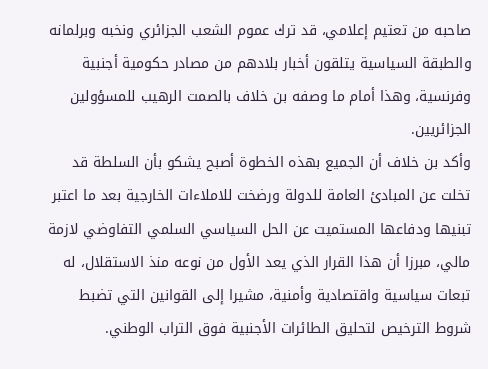صاحبه من تعتيم إعلامي، قد ترك عموم الشعب الجزائري ونخبه وبرلمانه والطبقة السياسية يتلقون أخبار بلادهم من مصادر حكومية أجنبية وفرنسية، وهذا أمام ما وصفه بن خلاف بالصمت الرهيب للمسؤولين الجزائريين.
وأكد بن خلاف أن الجميع بهذه الخطوة أصبح يشكو بأن السلطة قد تخلت عن المبادئ العامة للدولة ورضخت للاملاءات الخارجية بعد ما اعتبر تبنيها ودفاعها المستميت عن الحل السياسي السلمي التفاوضي لازمة مالي، مبرزا أن هذا القرار الذي يعد الأول من نوعه منذ الاستقلال، له تبعات سياسية واقتصادية وأمنية، مشيرا إلى القوانين التي تضبط شروط الترخيص لتحليق الطائرات الأجنبية فوق التراب الوطني.